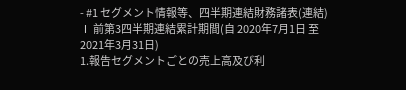- #1 セグメント情報等、四半期連結財務諸表(連結)
Ⅰ 前第3四半期連結累計期間(自 2020年7月1日 至 2021年3月31日)
1.報告セグメントごとの売上高及び利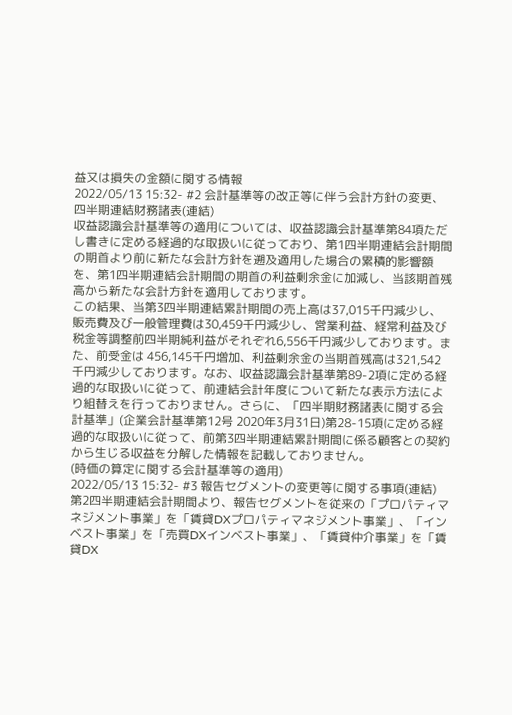益又は損失の金額に関する情報
2022/05/13 15:32- #2 会計基準等の改正等に伴う会計方針の変更、四半期連結財務諸表(連結)
収益認識会計基準等の適用については、収益認識会計基準第84項ただし書きに定める経過的な取扱いに従っており、第1四半期連結会計期間の期首より前に新たな会計方針を遡及適用した場合の累積的影響額を、第1四半期連結会計期間の期首の利益剰余金に加減し、当該期首残高から新たな会計方針を適用しております。
この結果、当第3四半期連結累計期間の売上高は37,015千円減少し、販売費及び一般管理費は30,459千円減少し、営業利益、経常利益及び税金等調整前四半期純利益がそれぞれ6,556千円減少しております。また、前受金は 456,145千円増加、利益剰余金の当期首残高は321,542千円減少しております。なお、収益認識会計基準第89-2項に定める経過的な取扱いに従って、前連結会計年度について新たな表示方法により組替えを行っておりません。さらに、「四半期財務諸表に関する会計基準」(企業会計基準第12号 2020年3月31日)第28-15項に定める経過的な取扱いに従って、前第3四半期連結累計期間に係る顧客との契約から生じる収益を分解した情報を記載しておりません。
(時価の算定に関する会計基準等の適用)
2022/05/13 15:32- #3 報告セグメントの変更等に関する事項(連結)
第2四半期連結会計期間より、報告セグメントを従来の「プロパティマネジメント事業」を「賃貸DXプロパティマネジメント事業」、「インベスト事業」を「売買DXインベスト事業」、「賃貸仲介事業」を「賃貸DX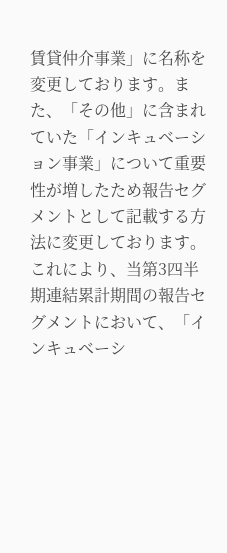賃貸仲介事業」に名称を変更しております。また、「その他」に含まれていた「インキュベーション事業」について重要性が増したため報告セグメントとして記載する方法に変更しております。
これにより、当第3四半期連結累計期間の報告セグメントにおいて、「インキュベーシ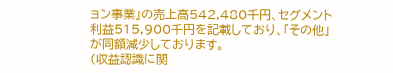ョン事業」の売上高542,480千円、セグメント利益515,900千円を記載しており、「その他」が同額減少しております。
(収益認識に関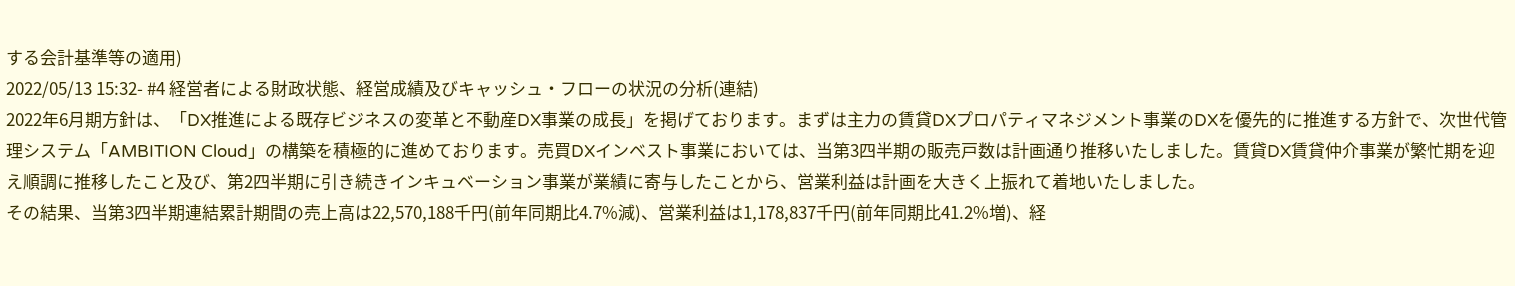する会計基準等の適用)
2022/05/13 15:32- #4 経営者による財政状態、経営成績及びキャッシュ・フローの状況の分析(連結)
2022年6月期方針は、「DX推進による既存ビジネスの変革と不動産DX事業の成長」を掲げております。まずは主力の賃貸DXプロパティマネジメント事業のDXを優先的に推進する方針で、次世代管理システム「AMBITION Cloud」の構築を積極的に進めております。売買DXインベスト事業においては、当第3四半期の販売戸数は計画通り推移いたしました。賃貸DX賃貸仲介事業が繁忙期を迎え順調に推移したこと及び、第2四半期に引き続きインキュベーション事業が業績に寄与したことから、営業利益は計画を大きく上振れて着地いたしました。
その結果、当第3四半期連結累計期間の売上高は22,570,188千円(前年同期比4.7%減)、営業利益は1,178,837千円(前年同期比41.2%増)、経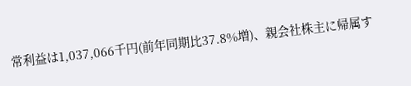常利益は1,037,066千円(前年同期比37.8%増)、親会社株主に帰属す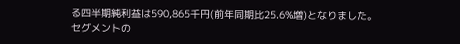る四半期純利益は590,865千円(前年同期比25.6%増)となりました。
セグメントの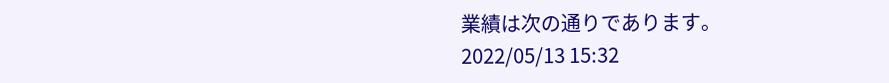業績は次の通りであります。
2022/05/13 15:32